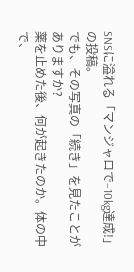SNSに溢れる「マンジャロで−10kg達成!」の投稿。
でも、その写真の「続き」を見たことがありますか?
薬を止めた後、何が起きたのか。体の中で、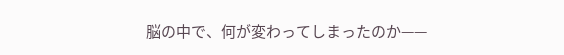脳の中で、何が変わってしまったのか——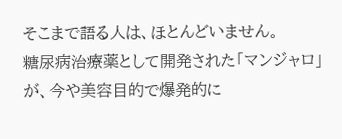そこまで語る人は、ほとんどいません。
糖尿病治療薬として開発された「マンジャロ」が、今や美容目的で爆発的に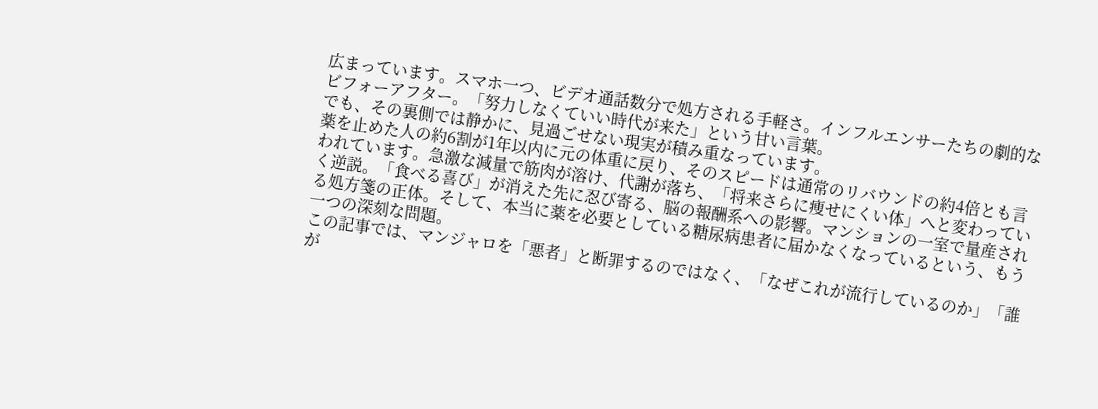広まっています。スマホ一つ、ビデオ通話数分で処方される手軽さ。インフルエンサーたちの劇的なビフォーアフター。「努力しなくていい時代が来た」という甘い言葉。
でも、その裏側では静かに、見過ごせない現実が積み重なっています。
薬を止めた人の約6割が1年以内に元の体重に戻り、そのスピードは通常のリバウンドの約4倍とも言われています。急激な減量で筋肉が溶け、代謝が落ち、「将来さらに痩せにくい体」へと変わっていく逆説。「食べる喜び」が消えた先に忍び寄る、脳の報酬系への影響。マンションの一室で量産される処方箋の正体。そして、本当に薬を必要としている糖尿病患者に届かなくなっているという、もう一つの深刻な問題。
この記事では、マンジャロを「悪者」と断罪するのではなく、「なぜこれが流行しているのか」「誰が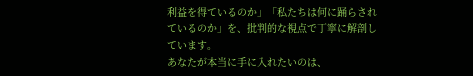利益を得ているのか」「私たちは何に踊らされているのか」を、批判的な視点で丁寧に解剖しています。
あなたが本当に手に入れたいのは、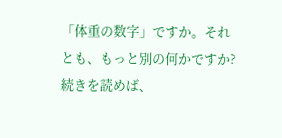「体重の数字」ですか。それとも、もっと別の何かですか?
続きを読めば、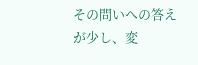その問いへの答えが少し、変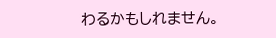わるかもしれません。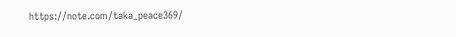https://note.com/taka_peace369/